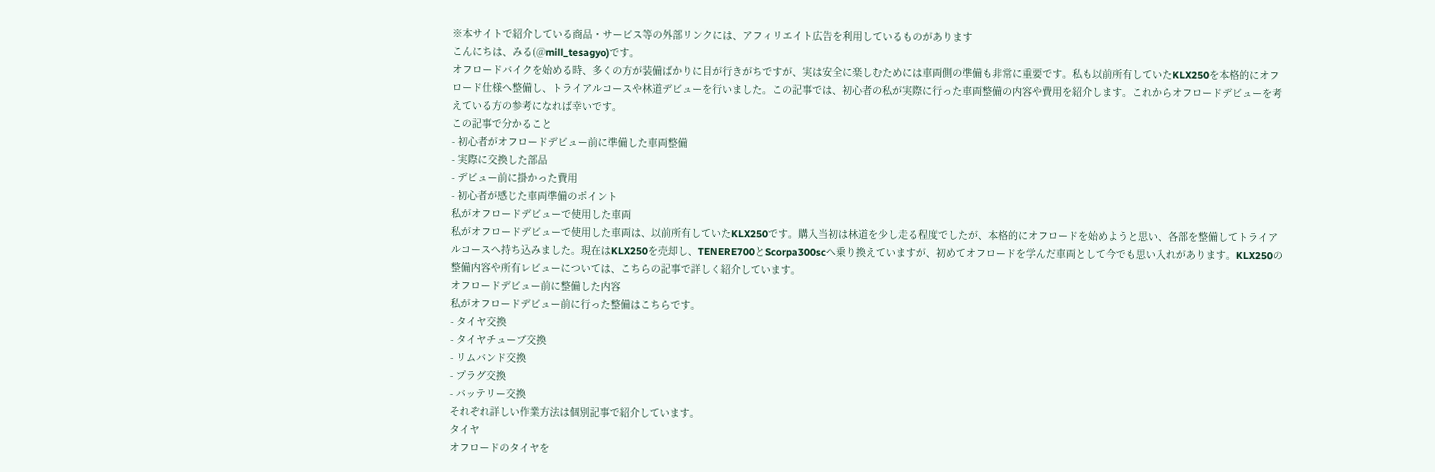※本サイトで紹介している商品・サービス等の外部リンクには、アフィリエイト広告を利用しているものがあります
こんにちは、みる(@mill_tesagyo)です。
オフロードバイクを始める時、多くの方が装備ばかりに目が行きがちですが、実は安全に楽しむためには車両側の準備も非常に重要です。私も以前所有していたKLX250を本格的にオフロード仕様へ整備し、トライアルコースや林道デビューを行いました。この記事では、初心者の私が実際に行った車両整備の内容や費用を紹介します。これからオフロードデビューを考えている方の参考になれば幸いです。
この記事で分かること
- 初心者がオフロードデビュー前に準備した車両整備
- 実際に交換した部品
- デビュー前に掛かった費用
- 初心者が感じた車両準備のポイント
私がオフロードデビューで使用した車両
私がオフロードデビューで使用した車両は、以前所有していたKLX250です。購入当初は林道を少し走る程度でしたが、本格的にオフロードを始めようと思い、各部を整備してトライアルコースへ持ち込みました。現在はKLX250を売却し、TENERE700とScorpa300scへ乗り換えていますが、初めてオフロードを学んだ車両として今でも思い入れがあります。KLX250の整備内容や所有レビューについては、こちらの記事で詳しく紹介しています。
オフロードデビュー前に整備した内容
私がオフロードデビュー前に行った整備はこちらです。
- タイヤ交換
- タイヤチューブ交換
- リムバンド交換
- プラグ交換
- バッテリー交換
それぞれ詳しい作業方法は個別記事で紹介しています。
タイヤ
オフロードのタイヤを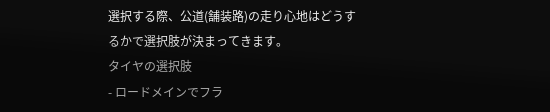選択する際、公道(舗装路)の走り心地はどうするかで選択肢が決まってきます。
タイヤの選択肢
- ロードメインでフラ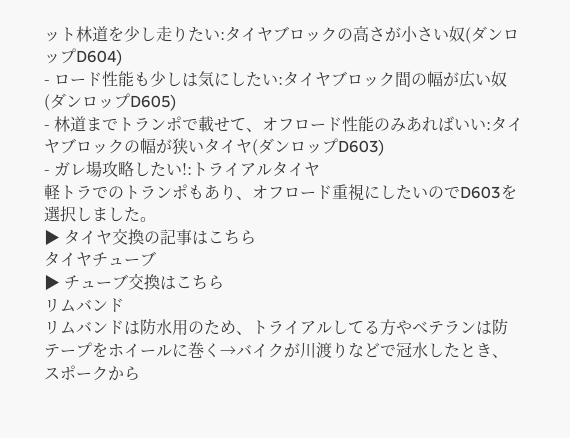ット林道を少し走りたい:タイヤブロックの高さが小さい奴(ダンロップD604)
- ロード性能も少しは気にしたい:タイヤブロック間の幅が広い奴(ダンロップD605)
- 林道までトランポで載せて、オフロード性能のみあればいい:タイヤブロックの幅が狭いタイヤ(ダンロップD603)
- ガレ場攻略したい!:トライアルタイヤ
軽トラでのトランポもあり、オフロード重視にしたいのでD603を選択しました。
▶ タイヤ交換の記事はこちら
タイヤチューブ
▶ チューブ交換はこちら
リムバンド
リムバンドは防水用のため、トライアルしてる方やベテランは防テープをホイールに巻く→バイクが川渡りなどで冠水したとき、スポークから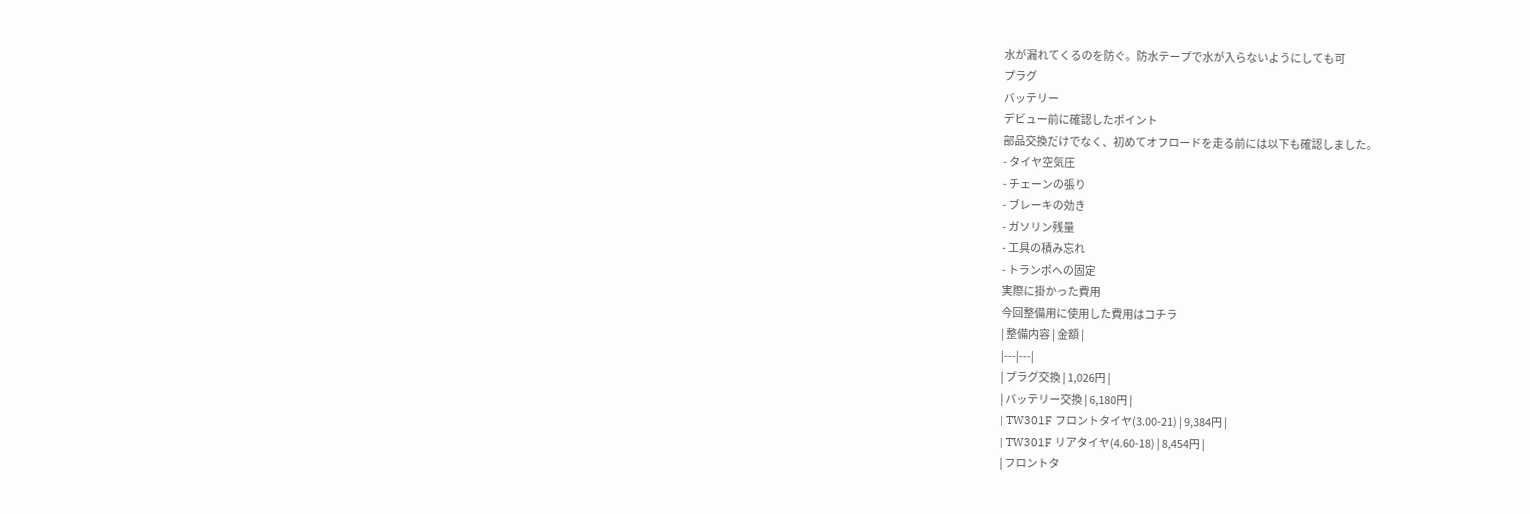水が漏れてくるのを防ぐ。防水テープで水が入らないようにしても可
プラグ
バッテリー
デビュー前に確認したポイント
部品交換だけでなく、初めてオフロードを走る前には以下も確認しました。
- タイヤ空気圧
- チェーンの張り
- ブレーキの効き
- ガソリン残量
- 工具の積み忘れ
- トランポへの固定
実際に掛かった費用
今回整備用に使用した費用はコチラ
| 整備内容 | 金額 |
|---|---|
| プラグ交換 | 1,026円 |
| バッテリー交換 | 6,180円 |
| TW301F フロントタイヤ(3.00-21) | 9,384円 |
| TW301F リアタイヤ(4.60-18) | 8,454円 |
| フロントタ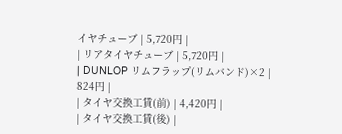イヤチューブ | 5,720円 |
| リアタイヤチューブ | 5,720円 |
| DUNLOP リムフラップ(リムバンド)×2 | 824円 |
| タイヤ交換工賃(前) | 4,420円 |
| タイヤ交換工賃(後) |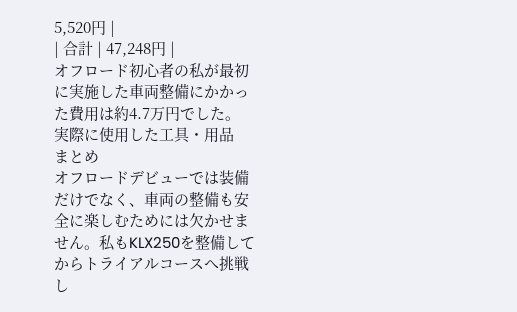5,520円 |
| 合計 | 47,248円 |
オフロード初心者の私が最初に実施した車両整備にかかった費用は約4.7万円でした。
実際に使用した工具・用品
まとめ
オフロードデビューでは装備だけでなく、車両の整備も安全に楽しむためには欠かせません。私もKLX250を整備してからトライアルコースへ挑戦し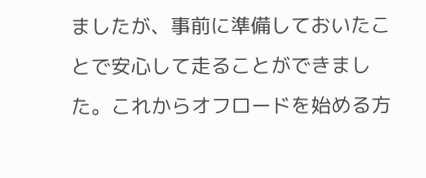ましたが、事前に準備しておいたことで安心して走ることができました。これからオフロードを始める方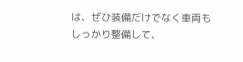は、ぜひ装備だけでなく車両もしっかり整備して、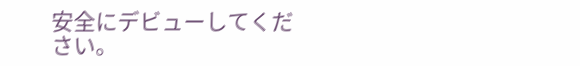安全にデビューしてください。